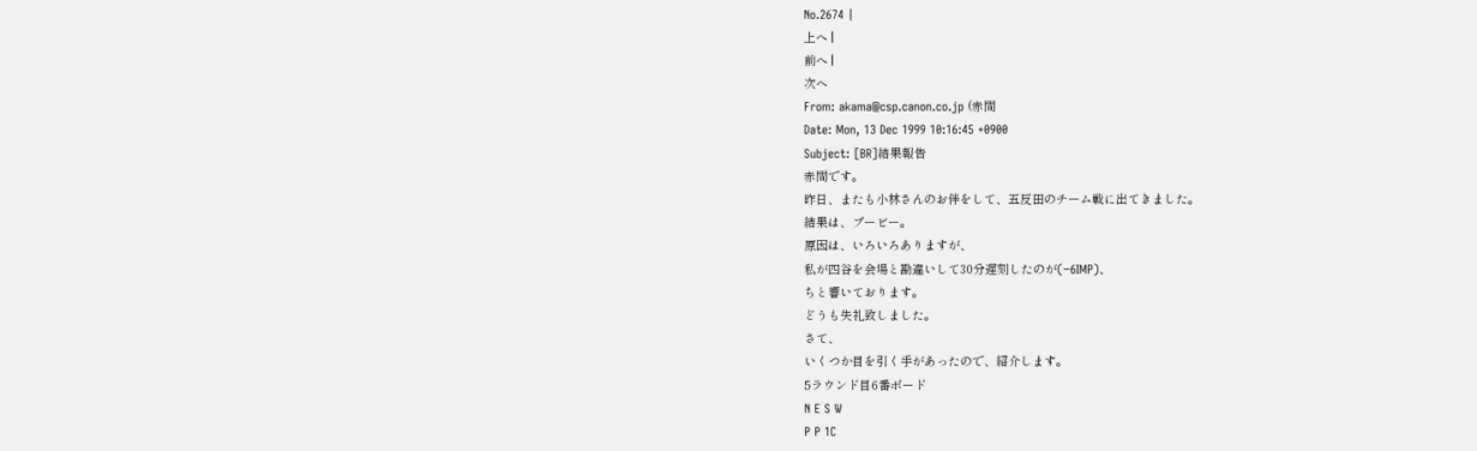No.2674 |
上へ |
前へ |
次へ
From: akama@csp.canon.co.jp (赤間
Date: Mon, 13 Dec 1999 10:16:45 +0900
Subject: [BR]結果報告
赤間です。
昨日、またも小林さんのお伴をして、五反田のチーム戦に出てきました。
結果は、ブービー。
原因は、いろいろありますが、
私が四谷を会場と勘違いして30分遅刻したのが(−6IMP)、
ちと響いております。
どうも失礼致しました。
さて、
いくつか目を引く手があったので、紹介します。
5ラウンド目6番ボード
N E S W
P P 1C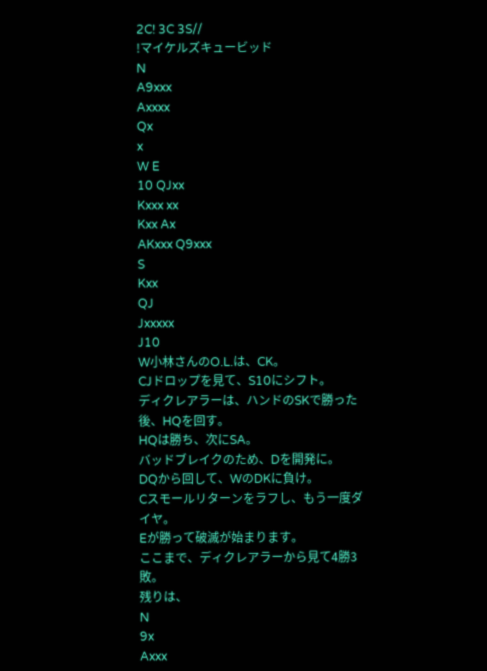2C! 3C 3S//
!マイケルズキュービッド
N
A9xxx
Axxxx
Qx
x
W E
10 QJxx
Kxxx xx
Kxx Ax
AKxxx Q9xxx
S
Kxx
QJ
Jxxxxx
J10
W小林さんのO.L.は、CK。
CJドロップを見て、S10にシフト。
ディクレアラーは、ハンドのSKで勝った後、HQを回す。
HQは勝ち、次にSA。
バッドブレイクのため、Dを開発に。
DQから回して、WのDKに負け。
Cスモールリターンをラフし、もう一度ダイヤ。
Eが勝って破滅が始まります。
ここまで、ディクレアラーから見て4勝3敗。
残りは、
N
9x
Axxx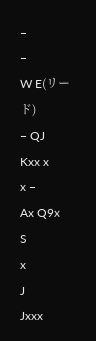−
−
W E(リード)
− QJ
Kxx x
x −
Ax Q9x
S
x
J
Jxxx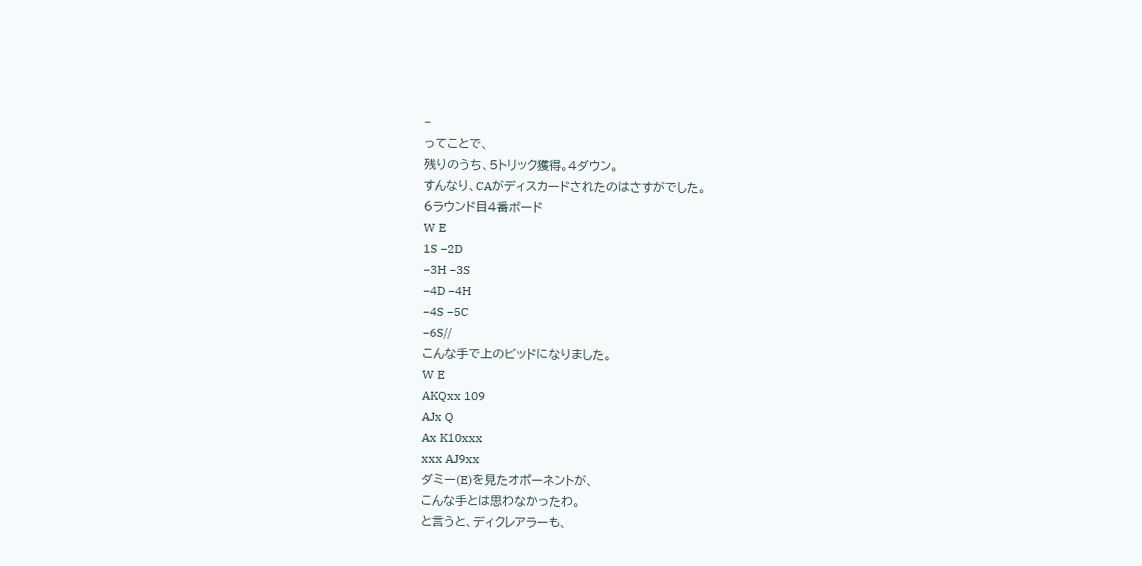−
ってことで、
残りのうち、5トリック獲得。4ダウン。
すんなり、CAがディスカードされたのはさすがでした。
6ラウンド目4番ボード
W E
1S −2D
−3H −3S
−4D −4H
−4S −5C
−6S//
こんな手で上のビッドになりました。
W E
AKQxx 109
AJx Q
Ax K10xxx
xxx AJ9xx
ダミー(E)を見たオポーネントが、
こんな手とは思わなかったわ。
と言うと、ディクレアラーも、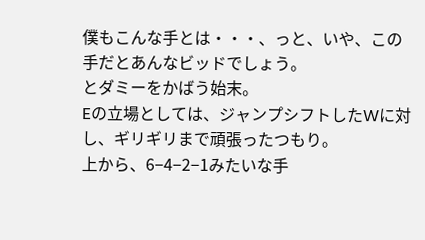僕もこんな手とは・・・、っと、いや、この手だとあんなビッドでしょう。
とダミーをかばう始末。
Eの立場としては、ジャンプシフトしたWに対し、ギリギリまで頑張ったつもり。
上から、6−4−2−1みたいな手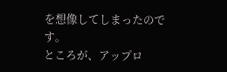を想像してしまったのです。
ところが、アップロ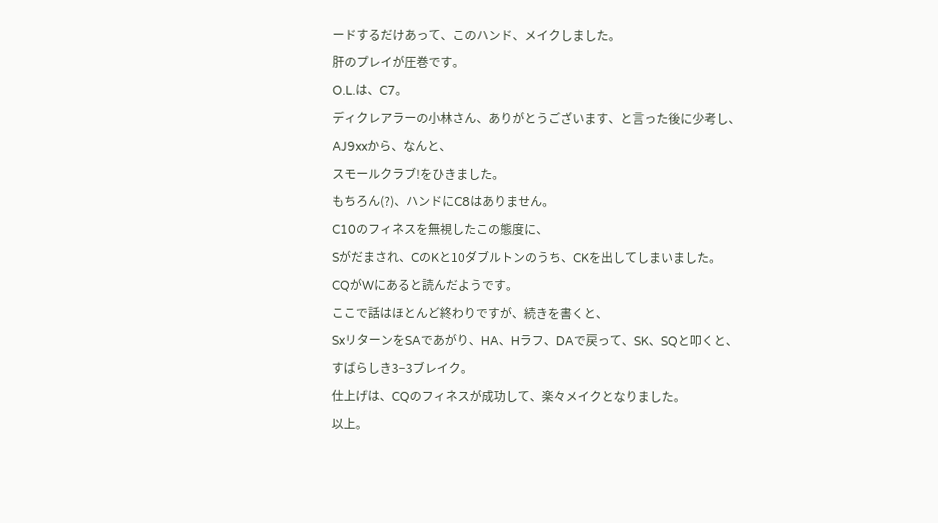ードするだけあって、このハンド、メイクしました。
肝のプレイが圧巻です。
O.L.は、C7。
ディクレアラーの小林さん、ありがとうございます、と言った後に少考し、
AJ9xxから、なんと、
スモールクラブ!をひきました。
もちろん(?)、ハンドにC8はありません。
C10のフィネスを無視したこの態度に、
Sがだまされ、CのKと10ダブルトンのうち、CKを出してしまいました。
CQがWにあると読んだようです。
ここで話はほとんど終わりですが、続きを書くと、
SxリターンをSAであがり、HA、Hラフ、DAで戻って、SK、SQと叩くと、
すばらしき3−3ブレイク。
仕上げは、CQのフィネスが成功して、楽々メイクとなりました。
以上。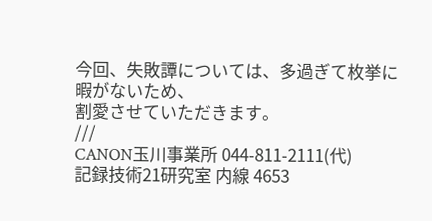今回、失敗譚については、多過ぎて枚挙に暇がないため、
割愛させていただきます。
///
CANON玉川事業所 044-811-2111(代)
記録技術21研究室 内線 4653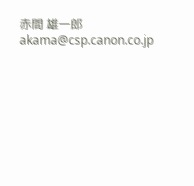赤間 雄一郎 akama@csp.canon.co.jp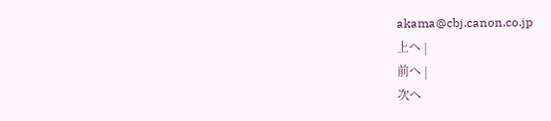akama@cbj.canon.co.jp
上へ |
前へ |
次へ